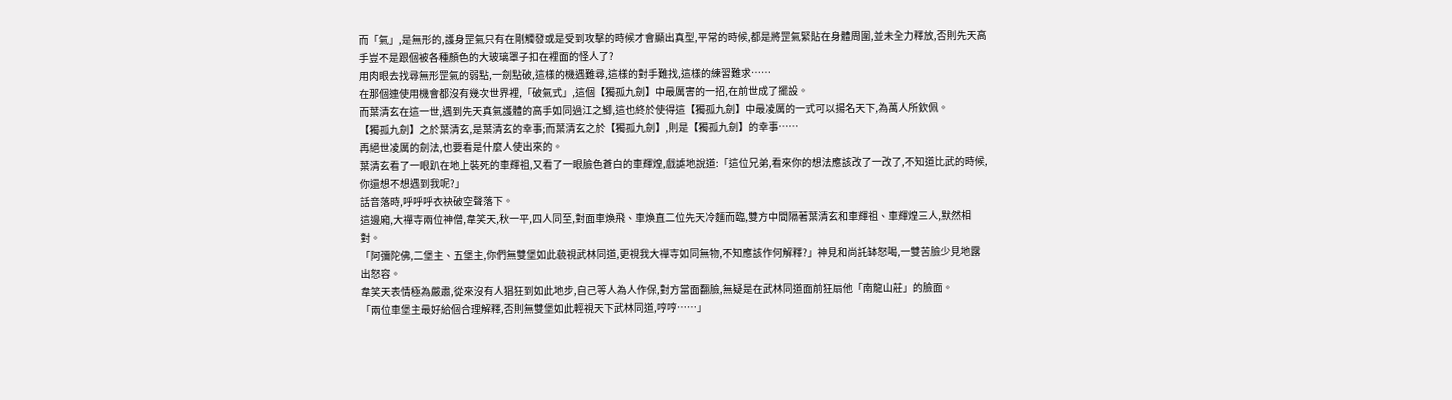而「氣」,是無形的,護身罡氣只有在剛觸發或是受到攻擊的時候才會顯出真型,平常的時候,都是將罡氣緊貼在身體周圍,並未全力釋放,否則先天高手豈不是跟個被各種顏色的大玻璃罩子扣在裡面的怪人了?
用肉眼去找尋無形罡氣的弱點,一劍點破,這樣的機遇難尋,這樣的對手難找,這樣的練習難求……
在那個連使用機會都沒有幾次世界裡,「破氣式」,這個【獨孤九劍】中最厲害的一招,在前世成了擺設。
而葉清玄在這一世,遇到先天真氣護體的高手如同過江之鯽,這也終於使得這【獨孤九劍】中最凌厲的一式可以揚名天下,為萬人所欽佩。
【獨孤九劍】之於葉清玄,是葉清玄的幸事;而葉清玄之於【獨孤九劍】,則是【獨孤九劍】的幸事……
再絕世凌厲的劍法,也要看是什麼人使出來的。
葉清玄看了一眼趴在地上裝死的車輝祖,又看了一眼臉色蒼白的車輝煌,戲謔地說道:「這位兄弟,看來你的想法應該改了一改了,不知道比武的時候,你還想不想遇到我呢?」
話音落時,呼呼呼衣袂破空聲落下。
這邊廂,大禪寺兩位神僧,韋笑天,秋一平,四人同至,對面車煥飛、車煥直二位先天冷麵而臨,雙方中間隔著葉清玄和車輝祖、車輝煌三人,默然相對。
「阿彌陀佛,二堡主、五堡主,你們無雙堡如此藐視武林同道,更視我大禪寺如同無物,不知應該作何解釋?」神見和尚託缽怒喝,一雙苦臉少見地露出怒容。
韋笑天表情極為嚴肅,從來沒有人猖狂到如此地步,自己等人為人作保,對方當面翻臉,無疑是在武林同道面前狂扇他「南龍山莊」的臉面。
「兩位車堡主最好給個合理解釋,否則無雙堡如此輕視天下武林同道,哼哼……」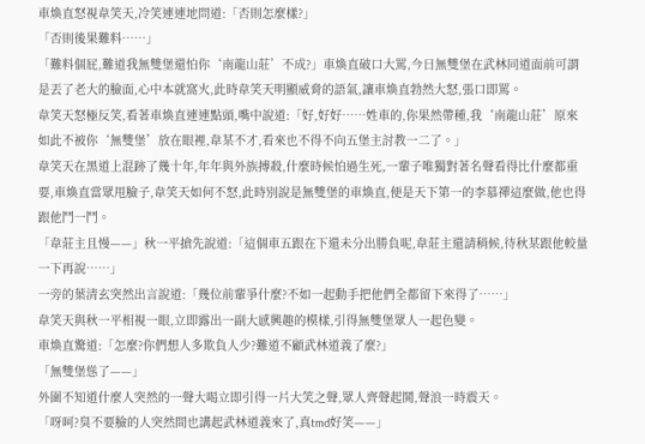車煥直怒視韋笑天,冷笑連連地問道:「否則怎麼樣?」
「否則後果難料……」
「難料個屁,難道我無雙堡還怕你‘南龍山莊’不成?」車煥直破口大罵,今日無雙堡在武林同道面前可謂是丟了老大的臉面,心中本就窩火,此時韋笑天明顯威脅的語氣,讓車煥直勃然大怒,張口即罵。
韋笑天怒極反笑,看著車煥直連連點頭,嘴中說道:「好,好好……姓車的,你果然帶種,我‘南龍山莊’原來如此不被你‘無雙堡’放在眼裡,韋某不才,看來也不得不向五堡主討教一二了。」
韋笑天在黑道上混跡了幾十年,年年與外族搏殺,什麼時候怕過生死,一輩子唯獨對著名聲看得比什麼都重要,車煥直當眾甩臉子,韋笑天如何不怒,此時別說是無雙堡的車煥直,便是天下第一的李慕禪這麼做,他也得跟他鬥一鬥。
「韋莊主且慢——」秋一平搶先說道:「這個車五跟在下還未分出勝負呢,韋莊主還請稍候,待秋某跟他較量一下再說……」
一旁的葉清玄突然出言說道:「幾位前輩爭什麼?不如一起動手把他們全都留下來得了……」
韋笑天與秋一平相視一眼,立即露出一副大感興趣的模樣,引得無雙堡眾人一起色變。
車煥直驚道:「怎麼?你們想人多欺負人少?難道不顧武林道義了麼?」
「無雙堡慫了——」
外圍不知道什麼人突然的一聲大喝立即引得一片大笑之聲,眾人齊聲起鬨,聲浪一時震天。
「呀呵?臭不要臉的人突然間也講起武林道義來了,真tmd好笑——」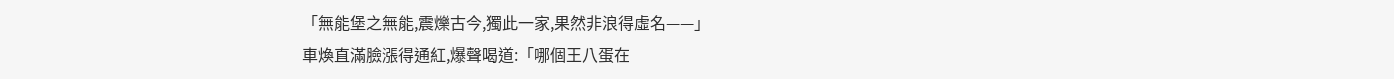「無能堡之無能,震爍古今,獨此一家,果然非浪得虛名——」
車煥直滿臉漲得通紅,爆聲喝道:「哪個王八蛋在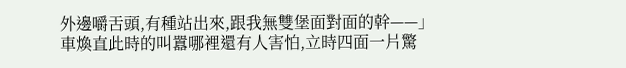外邊嚼舌頭,有種站出來,跟我無雙堡面對面的幹——」
車煥直此時的叫囂哪裡還有人害怕,立時四面一片驚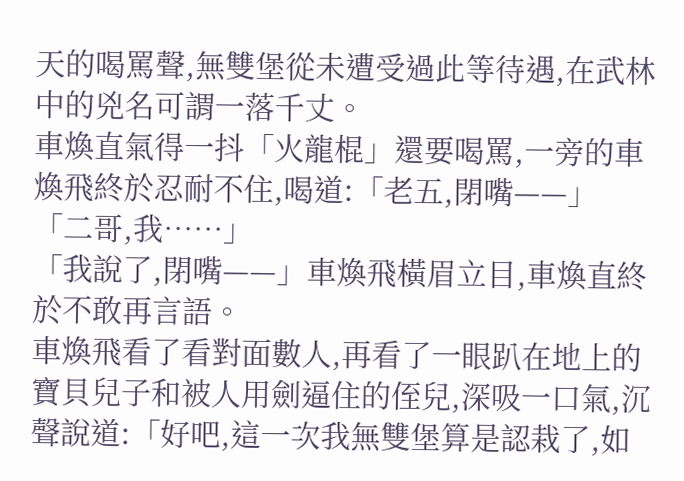天的喝罵聲,無雙堡從未遭受過此等待遇,在武林中的兇名可謂一落千丈。
車煥直氣得一抖「火龍棍」還要喝罵,一旁的車煥飛終於忍耐不住,喝道:「老五,閉嘴——」
「二哥,我……」
「我說了,閉嘴——」車煥飛橫眉立目,車煥直終於不敢再言語。
車煥飛看了看對面數人,再看了一眼趴在地上的寶貝兒子和被人用劍逼住的侄兒,深吸一口氣,沉聲說道:「好吧,這一次我無雙堡算是認栽了,如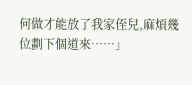何做才能放了我家侄兒,麻煩幾位劃下個道來……」